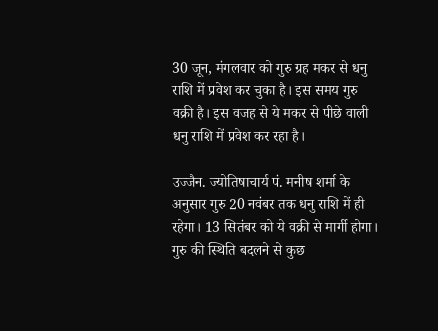30 जून, मंगलवार को गुरु ग्रह मकर से धनु राशि में प्रवेश कर चुका है। इस समय गुरु वक्री है। इस वजह से ये मकर से पीछे वाली धनु राशि में प्रवेश कर रहा है।

उज्जैन. ज्योतिषाचार्य पं. मनीष शर्मा के अनुसार गुरु 20 नवंबर तक धनु राशि में ही रहेगा। 13 सितंबर को ये वक्री से मार्गी होगा। गुरु की स्थिति बदलने से कुछ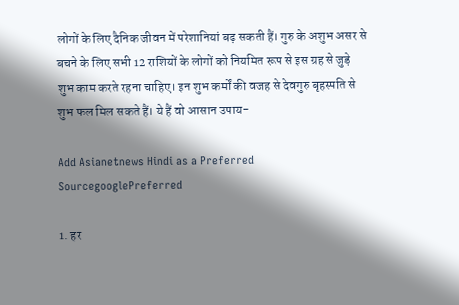लोगों के लिए दैनिक जीवन में परेशानियां बढ़ सकती हैं। गुरु के अशुभ असर से बचने के लिए सभी 12 राशियों के लोगों को नियमित रूप से इस ग्रह से जुड़े शुभ काम करते रहना चाहिए। इन शुभ कर्मों की वजह से देवगुरु बृहस्पति से शुभ फल मिल सकते हैं। ये हैं वो आसान उपाय-

Add Asianetnews Hindi as a Preferred SourcegooglePreferred

1. हर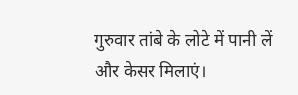गुरुवार तांबे के लोटे में पानी लें और केसर मिलाएं।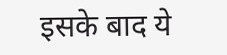इसके बाद ये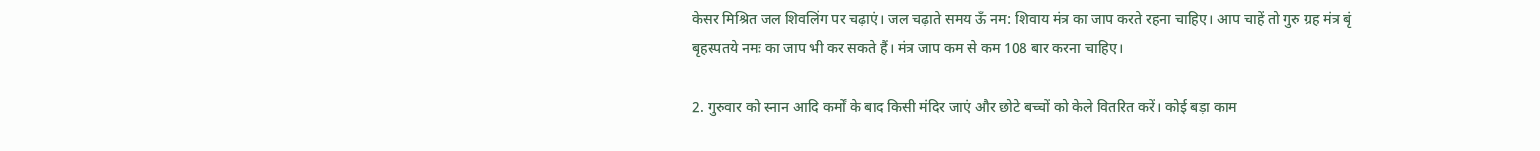केसर मिश्रित जल शिवलिंग पर चढ़ाएं। जल चढ़ाते समय ऊँ नम: शिवाय मंत्र का जाप करते रहना चाहिए। आप चाहें तो गुरु ग्रह मंत्र बृं बृहस्पतये नमः का जाप भी कर सकते हैं। मंत्र जाप कम से कम 108 बार करना चाहिए।

2. गुरुवार को स्नान आदि कर्मों के बाद किसी मंदिर जाएं और छोटे बच्चों को केले वितरित करें। कोई बड़ा काम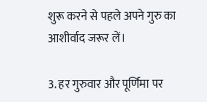शुरू करने से पहले अपने गुरु का आशीर्वाद जरूर लें।

3. हर गुरुवार और पूर्णिमा पर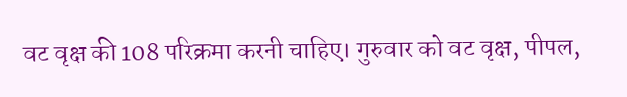वट वृक्ष की 108 परिक्रमा करनी चाहिए। गुरुवार को वट वृक्ष, पीपल,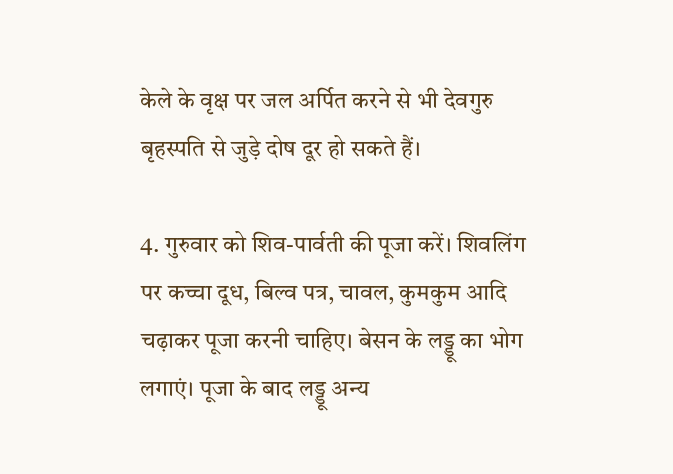केले के वृक्ष पर जल अर्पित करने से भी देवगुरु बृहस्पति से जुड़े दोष दूर हो सकते हैं।

4. गुरुवार को शिव-पार्वती की पूजा करें। शिवलिंग पर कच्चा दूध, बिल्व पत्र, चावल, कुमकुम आदि चढ़ाकर पूजा करनी चाहिए। बेसन के लड्डू का भोग लगाएं। पूजा के बाद लड्डू अन्य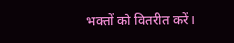भक्तों को वितरीत करें।